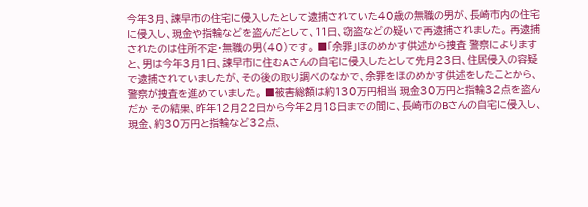今年3月、諫早市の住宅に侵入したとして逮捕されていた40歳の無職の男が、長崎市内の住宅に侵入し、現金や指輪などを盗んだとして、11日、窃盗などの疑いで再逮捕されました。 再逮捕されたのは住所不定・無職の男(40)です。 ■「余罪」ほのめかす供述から捜査 警察によりますと、男は今年3月1日、諫早市に住むAさんの自宅に侵入したとして先月23日、住居侵入の容疑で逮捕されていましたが、その後の取り調べのなかで、余罪をほのめかす供述をしたことから、警察が捜査を進めていました。 ■被害総額は約130万円相当 現金30万円と指輪32点を盗んだか その結果、昨年12月22日から今年2月18日までの間に、長崎市のBさんの自宅に侵入し、現金、約30万円と指輪など32点、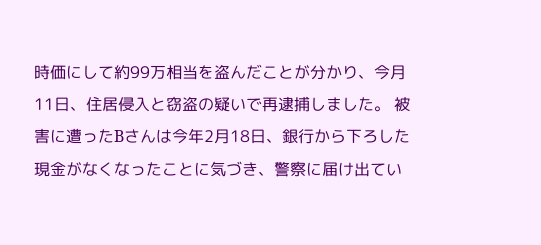時価にして約99万相当を盗んだことが分かり、今月11日、住居侵入と窃盗の疑いで再逮捕しました。 被害に遭ったBさんは今年2月18日、銀行から下ろした現金がなくなったことに気づき、警察に届け出てい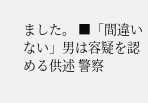ました。 ■「間違いない」男は容疑を認める供述 警察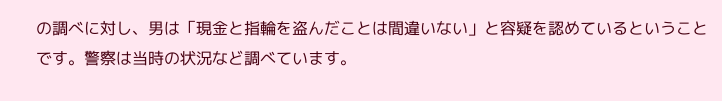の調べに対し、男は「現金と指輪を盗んだことは間違いない」と容疑を認めているということです。警察は当時の状況など調べています。